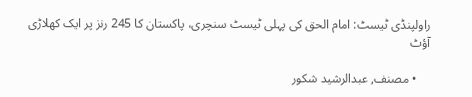راولپنڈی ٹیسٹ: امام الحق کی پہلی ٹیسٹ سنچری، پاکستان کا 245 رنز پر ایک کھلاڑی آؤٹ

    • مصنف, عبدالرشید شکور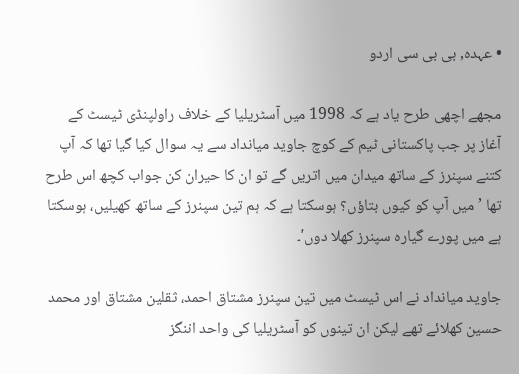• عہدہ, بی بی سی اردو

مجھے اچھی طرح یاد ہے کہ 1998 میں آسٹریلیا کے خلاف راولپنڈی ٹیسٹ کے آغاز پر جب پاکستانی ٹیم کے کوچ جاوید میانداد سے یہ سوال کیا گیا تھا کہ آپ کتنے سپنرز کے ساتھ میدان میں اتریں گے تو ان کا حیران کن جواب کچھ اس طرح تھا ’میں آپ کو کیوں بتاؤں؟ ہوسکتا ہے کہ ہم تین سپنرز کے ساتھ کھیلیں، ہوسکتا ہے میں پورے گیارہ سپنرز کھلا دوںʹ۔

جاوید میانداد نے اس ٹیسٹ میں تین سپنرز مشتاق احمد، ثقلین مشتاق اور محمد حسین کھلائے تھے لیکن ان تینوں کو آسٹریلیا کی واحد اننگز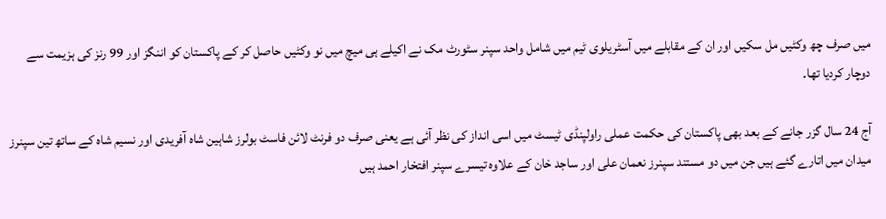میں صرف چھ وکٹیں مل سکیں اور ان کے مقابلے میں آسٹریلوی ٹیم میں شامل واحد سپنر سٹورٹ مک نے اکیلے ہی میچ میں نو وکٹیں حاصل کر کے پاکستان کو اننگز اور 99 رنز کی ہزیمت سے دوچار کردیا تھا۔

آج 24 سال گزر جانے کے بعد بھی پاکستان کی حکمت عملی راولپنڈی ٹیسٹ میں اسی انداز کی نظر آئی ہے یعنی صرف دو فرنٹ لائن فاسٹ بولرز شاہین شاہ آفریدی اور نسیم شاہ کے ساتھ تین سپنرز میدان میں اتارے گئے ہیں جن میں دو مستند سپنرز نعمان علی اور ساجد خان کے علاوہ تیسرے سپنر افتخار احمد ہیں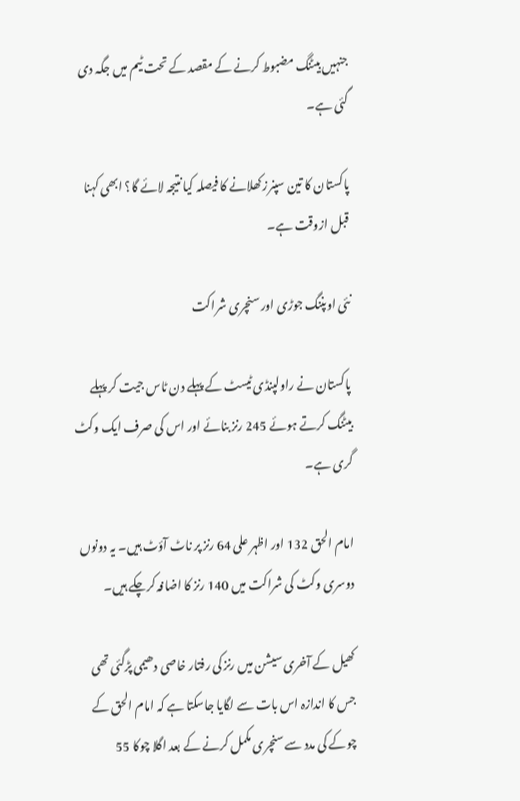جنہیں بیٹنگ مضبوط کرنے کے مقصد کے تحت ٹیم میں جگہ دی گئی ہے۔

پاکستان کا تین سپنرز کھلانے کا فیصلہ کیا نتیجہ لائے گا؟ ابھی کہنا قبل ازوقت ہے۔

نئی اوپننگ جوڑی اور سنچری شراکت

پاکستان نے راولپنڈی ٹیسٹ کے پہلے دن ٹاس جیت کر پہلے بیٹنگ کرتے ہوئے 245 رنز بنائے اور اس کی صرف ایک وکٹ گری ہے۔

امام الحق 132 اور اظہر علی 64 رنز پر ناٹ آؤٹ ہیں۔ یہ دونوں دوسری وکٹ کی شراکت میں 140 رنز کا اضافہ کرچکے ہیں۔

کھیل کے آخری سیشن میں رنز کی رفتار خاصی دھیمی پڑگئی تھی جس کا اندازہ اس بات سے لگایا جاسکتا ہے کہ امام الحق کے چوکے کی مدد سے سنچری مکمل کرنے کے بعد اگلا چوکا 55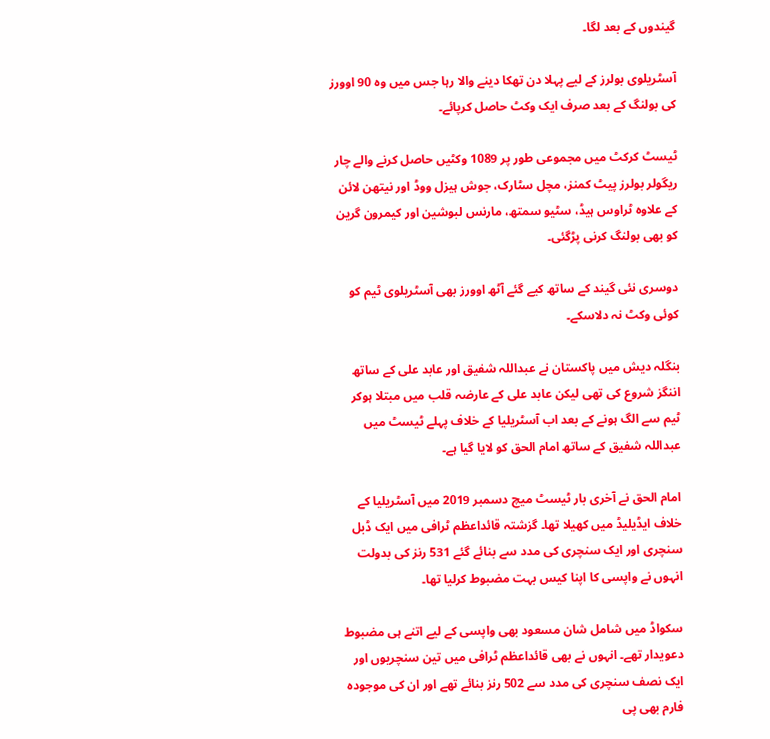گیندوں کے بعد لگا۔

آسٹریلوی بولرز کے لیے پہلا دن تھکا دینے والا رہا جس میں وہ 90 اوورز کی بولنگ کے بعد صرف ایک وکٹ حاصل کرپائے۔

ٹیسٹ کرکٹ میں مجموعی طور پر 1089 وکٹیں حاصل کرنے والے چار ریگولر بولرز پیٹ کمنز، مچل سٹارک، جوش ہیزل ووڈ اور نیتھن لائن کے علاوہ ٹراوس ہیڈ، سٹیو سمتھ، مارنس لبوشین اور کیمرون گرین کو بھی بولنگ کرنی پڑگئی۔

دوسری نئی گیند کے ساتھ کیے گئے آٹھ اوورز بھی آسٹریلوی ٹیم کو کوئی وکٹ نہ دلاسکے۔

بنگلہ دیش میں پاکستان نے عبداللہ شفیق اور عابد علی کے ساتھ اننگز شروع کی تھی لیکن عابد علی کے عارضہ قلب میں مبتلا ہوکر ٹیم سے الگ ہونے کے بعد اب آسٹریلیا کے خلاف پہلے ٹیسٹ میں عبداللہ شفیق کے ساتھ امام الحق کو لایا گیا ہے۔

امام الحق نے آخری بار ٹیسٹ میچ دسمبر 2019 میں آسٹریلیا کے خلاف ایڈیلیڈ میں کھیلا تھا۔ گزشتہ قائداعظم ٹرافی میں ایک ڈبل سنچری اور ایک سنچری کی مدد سے بنائے گئے 531 رنز کی بدولت انہوں نے واپسی کا اپنا کیس بہت مضبوط کرلیا تھا۔

سکواڈ میں شامل شان مسعود بھی واپسی کے لیے اتنے ہی مضبوط دعویدار تھے۔ انہوں نے بھی قائداعظم ٹرافی میں تین سنچریوں اور ایک نصف سنچری کی مدد سے 502 رنز بنائے تھے اور ان کی موجودہ فارم بھی پی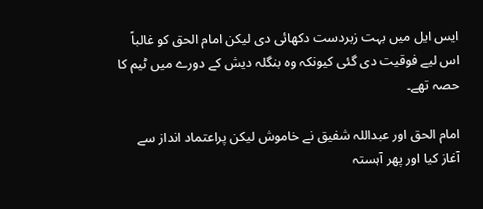ایس ایل میں بہت زبردست دکھائی دی لیکن امام الحق کو غالباً اس لیے فوقیت دی گئی کیونکہ وہ بنگلہ دیش کے دورے میں ٹیم کا حصہ تھے۔

امام الحق اور عبداللہ شفیق نے خاموش لیکن پراعتماد انداز سے آغاز کیا اور پھر آہستہ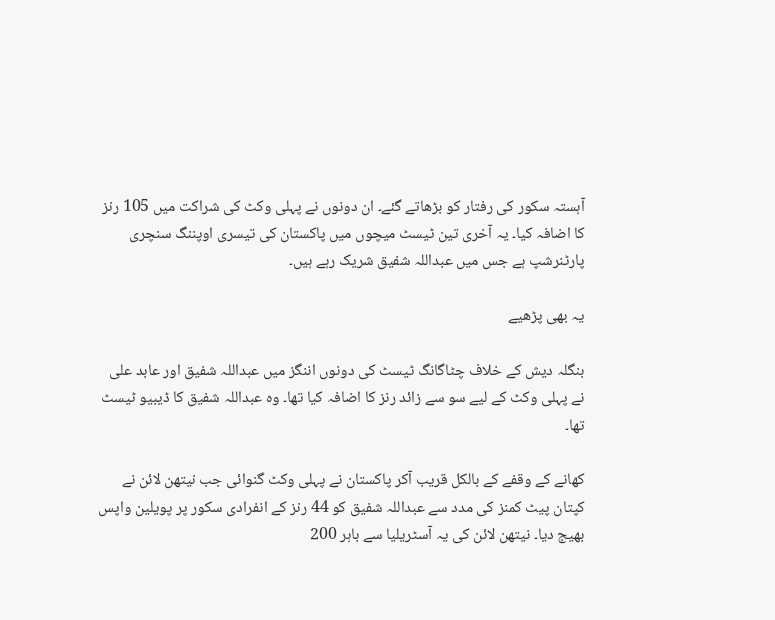آہستہ سکور کی رفتار کو بڑھاتے گئے۔ ان دونوں نے پہلی وکٹ کی شراکت میں 105 رنز کا اضافہ کیا۔ یہ آخری تین ٹیسٹ میچوں میں پاکستان کی تیسری اوپننگ سنچری پارٹنرشپ ہے جس میں عبداللہ شفیق شریک رہے ہیں۔

یہ بھی پڑھیے

بنگلہ دیش کے خلاف چٹاگانگ ٹیسٹ کی دونوں اننگز میں عبداللہ شفیق اور عابد علی نے پہلی وکٹ کے لیے سو سے زائد رنز کا اضافہ کیا تھا۔ وہ عبداللہ شفیق کا ڈیبیو ٹیسٹ تھا۔

کھانے کے وقفے کے بالکل قریب آکر پاکستان نے پہلی وکٹ گنوائی جب نیتھن لائن نے کپتان پیٹ کمنز کی مدد سے عبداللہ شفیق کو 44 رنز کے انفرادی سکور پر پویلین واپس بھیج دیا۔ نیتھن لائن کی یہ آسٹریلیا سے باہر 200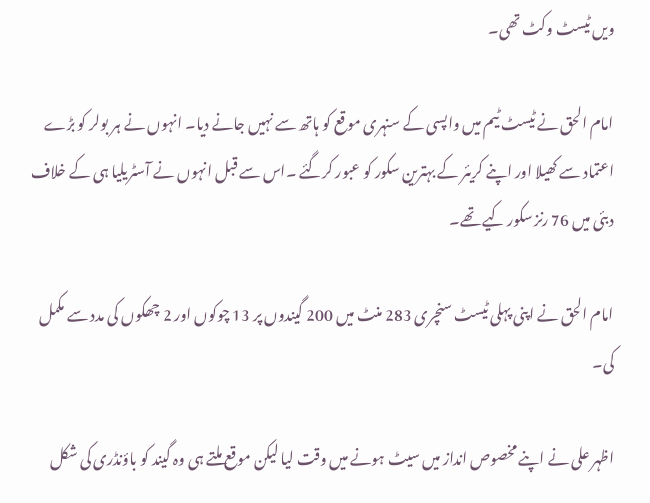ویں ٹیسٹ وکٹ تھی۔

امام الحق نے ٹیسٹ ٹیم میں واپسی کے سنہری موقع کو ہاتھ سے نہیں جانے دیا۔ انہوں نے ہر بولر کو بڑے اعتماد سے کھیلا اور اپنے کریئر کے بہترین سکور کو عبور کرگئے ۔اس سے قبل انہوں نے آسٹریلیا ہی کے خلاف دبئی میں 76 رنز سکور کیے تھے۔

امام الحق نے اپنی پہلی ٹیسٹ سنچری 283 منٹ میں 200 گیندوں پر 13 چوکوں اور 2 چھکوں کی مدد سے مکمل کی۔

اظہر علی نے اپنے مخصوص انداز میں سیٹ ہونے میں وقت لیا لیکن موقع ملتے ہی وہ گیند کو باؤنڈری کی شکل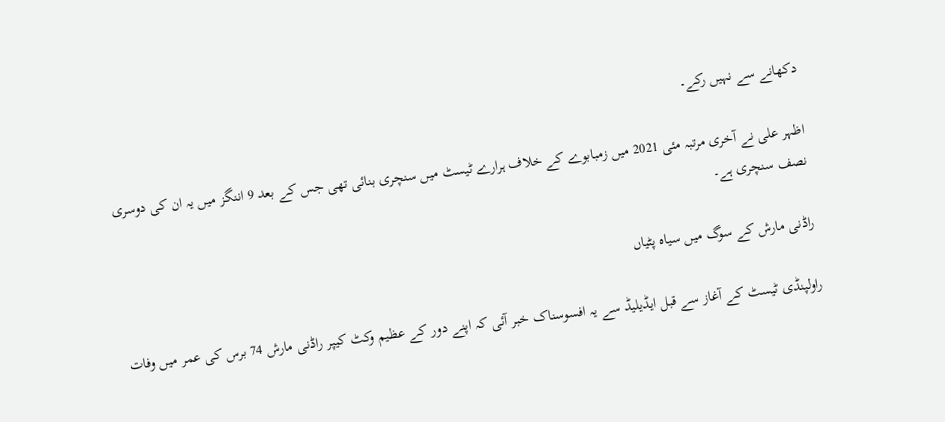دکھانے سے نہیں رکے۔

اظہر علی نے آخری مرتبہ مئی 2021 میں زمبابوے کے خلاف ہرارے ٹیسٹ میں سنچری بنائی تھی جس کے بعد 9 اننگز میں یہ ان کی دوسری نصف سنچری ہے۔

راڈنی مارش کے سوگ میں سیاہ پٹیاں

راولپنڈی ٹیسٹ کے آغاز سے قبل ایڈیلیڈ سے یہ افسوسناک خبر آئی کہ اپنے دور کے عظیم وکٹ کیپر راڈنی مارش 74 برس کی عمر میں وفات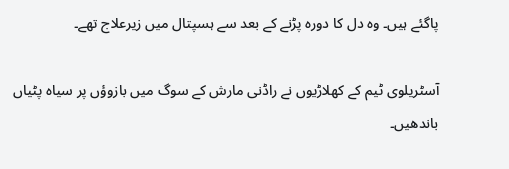پاگئے ہیں۔ وہ دل کا دورہ پڑنے کے بعد سے ہسپتال میں زیرعلاج تھے۔

آسٹریلوی ٹیم کے کھلاڑیوں نے راڈنی مارش کے سوگ میں بازوؤں پر سیاہ پٹیاں باندھیں۔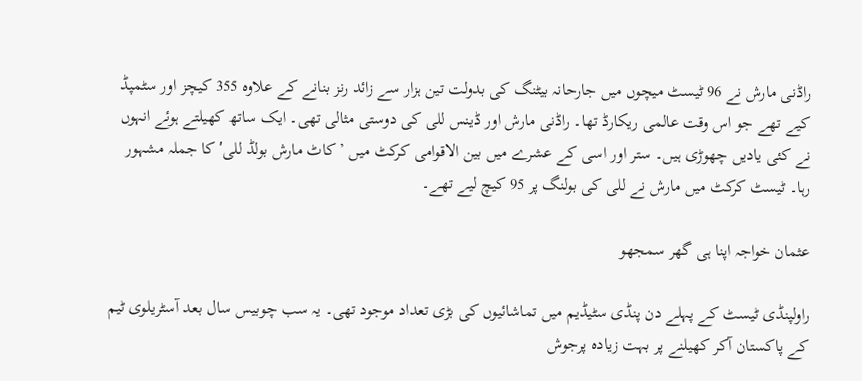راڈنی مارش نے 96 ٹیسٹ میچوں میں جارحانہ بیٹنگ کی بدولت تین ہزار سے زائد رنز بنانے کے علاوہ 355 کیچز اور سٹمپڈ کیے تھے جو اس وقت عالمی ریکارڈ تھا۔ راڈنی مارش اور ڈینس للی کی دوستی مثالی تھی۔ ایک ساتھ کھیلتے ہوئے انہوں نے کئی یادیں چھوڑی ہیں۔ ستر اور اسی کے عشرے میں بین الاقوامی کرکٹ میں ’کاٹ مارش بولڈ للیʹ کا جملہ مشہور رہا۔ ٹیسٹ کرکٹ میں مارش نے للی کی بولنگ پر 95 کیچ لیے تھے۔

عثمان خواجہ اپنا ہی گھر سمجھو

راولپنڈی ٹیسٹ کے پہلے دن پنڈی سٹیڈیم میں تماشائیوں کی بڑی تعداد موجود تھی۔ یہ سب چوبیس سال بعد آسٹریلوی ٹیم کے پاکستان آکر کھیلنے پر بہت زیادہ پرجوش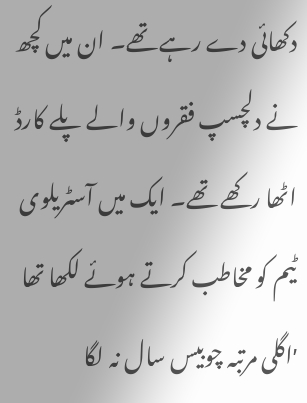دکھائی دے رہے تھے۔ ان میں کچھ نے دلچسپ فقروں والے پلے کارڈ اٹھا رکھے تھے۔ ایک میں آسٹریلوی ٹیم کو مخاطب کرتے ہوئے لکھا تھا ʹاگلی مرتبہ چوبیس سال نہ لگا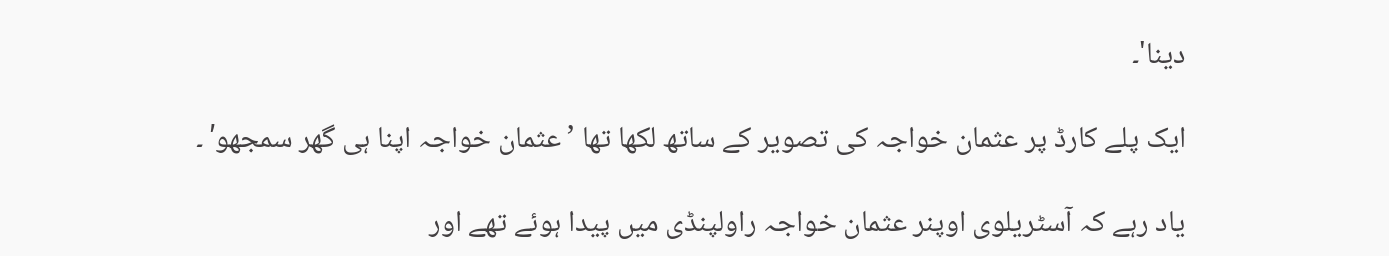دینا'۔

ایک پلے کارڈ پر عثمان خواجہ کی تصویر کے ساتھ لکھا تھا ’عثمان خواجہ اپنا ہی گھر سمجھوʹ ۔

یاد رہے کہ آسٹریلوی اوپنر عثمان خواجہ راولپنڈی میں پیدا ہوئے تھے اور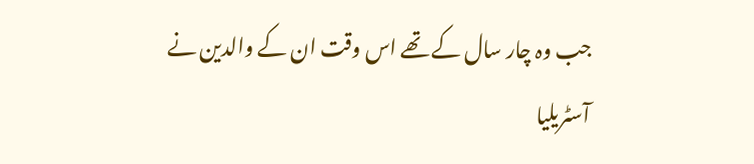جب وہ چار سال کے تھے اس وقت ان کے والدین نے آسٹریلیا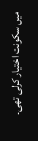میں سکونت اختیار کرلی تھی۔